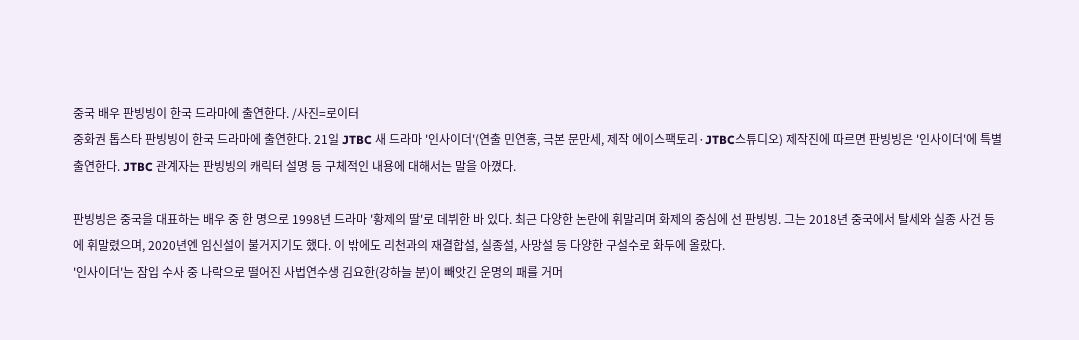중국 배우 판빙빙이 한국 드라마에 출연한다. /사진=로이터
중화권 톱스타 판빙빙이 한국 드라마에 출연한다. 21일 JTBC 새 드라마 '인사이더'(연출 민연홍, 극본 문만세, 제작 에이스팩토리·JTBC스튜디오) 제작진에 따르면 판빙빙은 '인사이더'에 특별 출연한다. JTBC 관계자는 판빙빙의 캐릭터 설명 등 구체적인 내용에 대해서는 말을 아꼈다.

판빙빙은 중국을 대표하는 배우 중 한 명으로 1998년 드라마 '황제의 딸'로 데뷔한 바 있다. 최근 다양한 논란에 휘말리며 화제의 중심에 선 판빙빙. 그는 2018년 중국에서 탈세와 실종 사건 등에 휘말렸으며, 2020년엔 임신설이 불거지기도 했다. 이 밖에도 리천과의 재결합설, 실종설, 사망설 등 다양한 구설수로 화두에 올랐다.
'인사이더'는 잠입 수사 중 나락으로 떨어진 사법연수생 김요한(강하늘 분)이 빼앗긴 운명의 패를 거머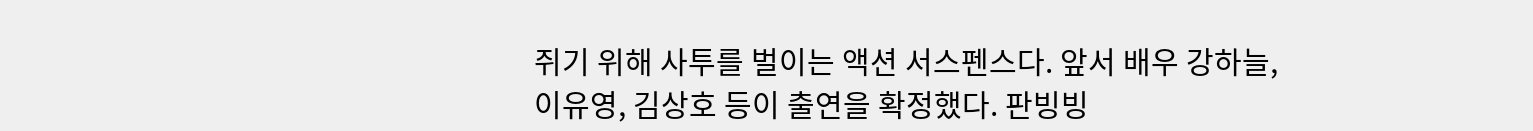쥐기 위해 사투를 벌이는 액션 서스펜스다. 앞서 배우 강하늘, 이유영, 김상호 등이 출연을 확정했다. 판빙빙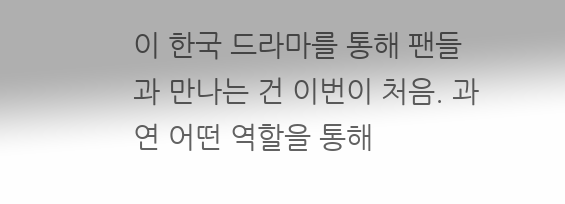이 한국 드라마를 통해 팬들과 만나는 건 이번이 처음. 과연 어떤 역할을 통해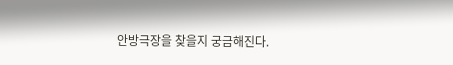안방극장을 찾을지 궁금해진다.